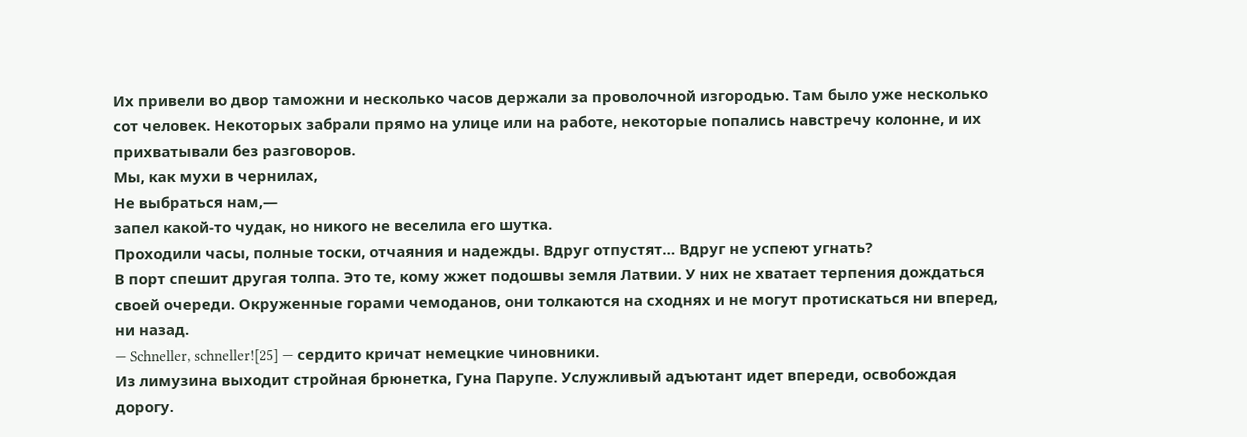Их привели во двор таможни и несколько часов держали за проволочной изгородью. Там было уже несколько сот человек. Некоторых забрали прямо на улице или на работе, некоторые попались навстречу колонне, и их прихватывали без разговоров.
Мы, как мухи в чернилах,
Не выбраться нам,—
запел какой-то чудак, но никого не веселила его шутка.
Проходили часы, полные тоски, отчаяния и надежды. Вдруг отпустят… Вдруг не успеют угнать?
В порт спешит другая толпа. Это те, кому жжет подошвы земля Латвии. У них не хватает терпения дождаться своей очереди. Окруженные горами чемоданов, они толкаются на сходнях и не могут протискаться ни вперед, ни назад.
— Schneller, schneller![25] — сердито кричат немецкие чиновники.
Из лимузина выходит стройная брюнетка, Гуна Парупе. Услужливый адъютант идет впереди, освобождая дорогу.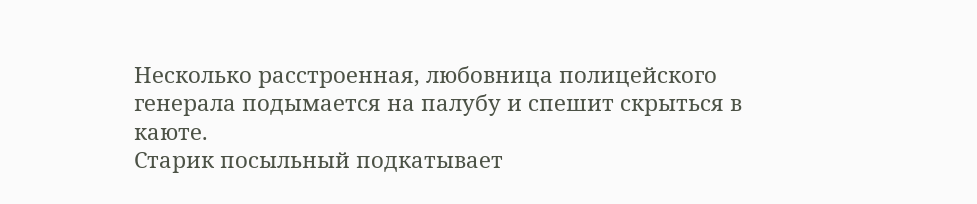Несколько расстроенная, любовница полицейского генерала подымается на палубу и спешит скрыться в каюте.
Старик посыльный подкатывает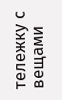тележку с вещами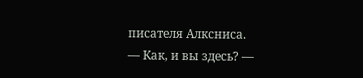писателя Алксниса.
— Как, и вы здесь? —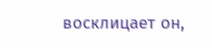восклицает он,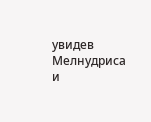увидев Мелнудриса и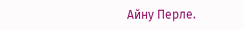Айну Перле.